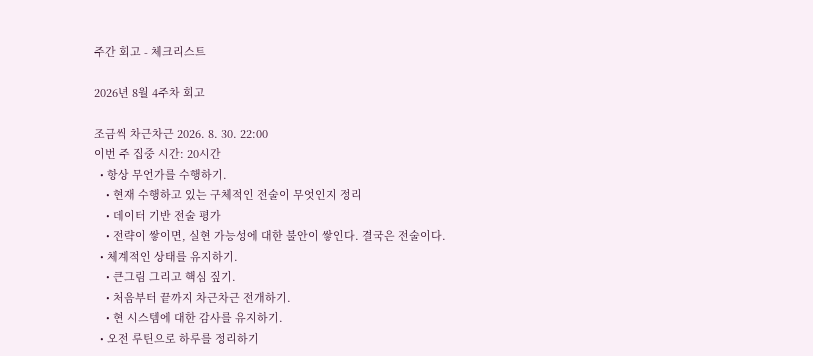주간 회고 - 체크리스트

2026년 8월 4주차 회고

조금씩 차근차근 2026. 8. 30. 22:00
이번 주 집중 시간: 20시간
  • 항상 무언가를 수행하기.
    • 현재 수행하고 있는 구체적인 전술이 무엇인지 정리
    • 데이터 기반 전술 평가
    • 전략이 쌓이면, 실현 가능성에 대한 불안이 쌓인다. 결국은 전술이다.
  • 체계적인 상태를 유지하기.
    • 큰그림 그리고 핵심 짚기.
    • 처음부터 끝까지 차근차근 전개하기.
    • 현 시스템에 대한 감사를 유지하기.
  • 오전 루틴으로 하루를 정리하기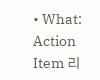• What: Action Item 리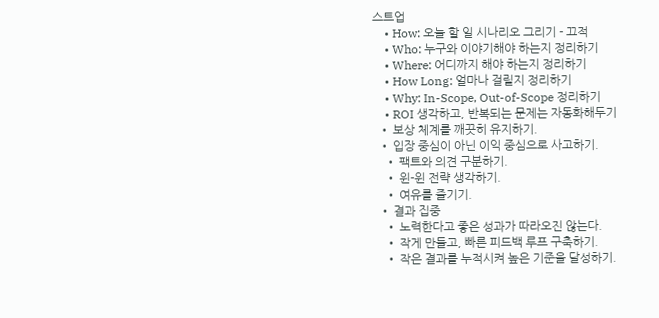스트업
    • How: 오늘 할 일 시나리오 그리기 - 끄적
    • Who: 누구와 이야기해야 하는지 정리하기
    • Where: 어디까지 해야 하는지 정리하기
    • How Long: 얼마나 걸릴지 정리하기
    • Why: In-Scope, Out-of-Scope 정리하기
    • ROI 생각하고, 반복되는 문제는 자동화해두기
  • 보상 체계를 깨끗히 유지하기.
  • 입장 중심이 아닌 이익 중심으로 사고하기.
    • 팩트와 의견 구분하기.
    • 윈-윈 전략 생각하기.
    • 여유를 즐기기.
  • 결과 집중
    • 노력한다고 좋은 성과가 따라오진 않는다.
    • 작게 만들고, 빠른 피드백 루프 구축하기.
    • 작은 결과를 누적시켜 높은 기준을 달성하기.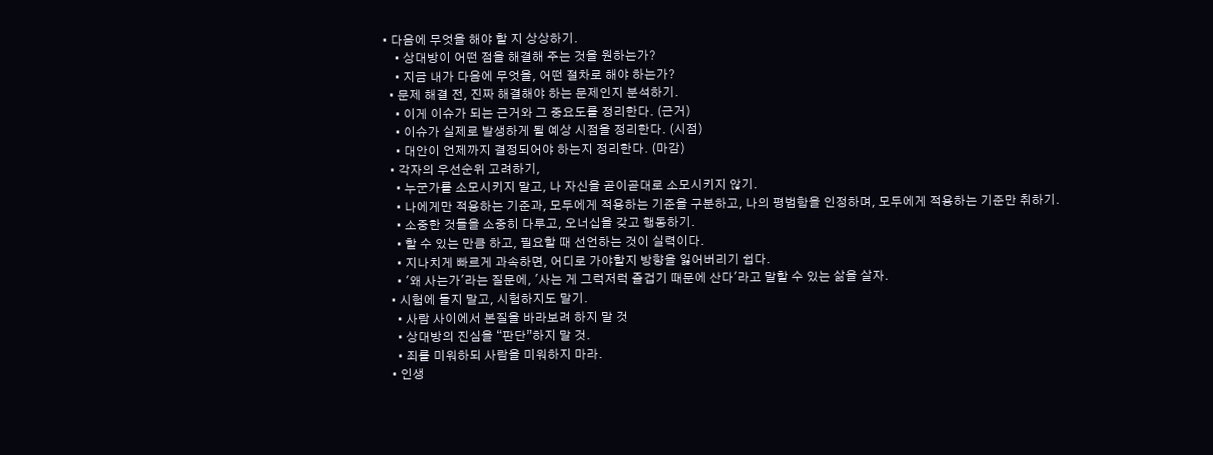• 다음에 무엇을 해야 할 지 상상하기.
    • 상대방이 어떤 점을 해결해 주는 것을 원하는가?
    • 지금 내가 다음에 무엇을, 어떤 절차로 해야 하는가?
  • 문제 해결 전, 진짜 해결해야 하는 문제인지 분석하기.
    • 이게 이슈가 되는 근거와 그 중요도를 정리한다. (근거)
    • 이슈가 실제로 발생하게 될 예상 시점을 정리한다. (시점)
    • 대안이 언제까지 결정되어야 하는지 정리한다. (마감)
  • 각자의 우선순위 고려하기,
    • 누군가를 소모시키지 말고, 나 자신을 곧이곧대로 소모시키지 않기.
    • 나에게만 적용하는 기준과, 모두에게 적용하는 기준을 구분하고, 나의 평범함을 인정하며, 모두에게 적용하는 기준만 취하기.
    • 소중한 것들을 소중히 다루고, 오너십을 갖고 행동하기.
    • 할 수 있는 만큼 하고, 필요할 때 선언하는 것이 실력이다.
    • 지나치게 빠르게 과속하면, 어디로 가야할지 방향을 잃어버리기 쉽다.
    • '왜 사는가'라는 질문에, '사는 게 그럭저럭 즐겁기 때문에 산다'라고 말할 수 있는 삶을 살자.
  • 시험에 들지 말고, 시험하지도 말기.
    • 사람 사이에서 본질을 바라보려 하지 말 것
    • 상대방의 진심을 “판단”하지 말 것.
    • 죄를 미워하되 사람을 미워하지 마라.
  • 인생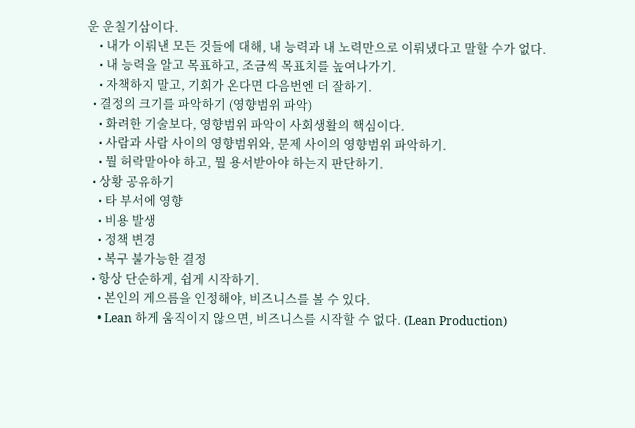운 운칠기삼이다.
    • 내가 이뤄낸 모든 것들에 대해, 내 능력과 내 노력만으로 이뤄냈다고 말할 수가 없다.
    • 내 능력을 알고 목표하고, 조금씩 목표치를 높여나가기.
    • 자책하지 말고, 기회가 온다면 다음번엔 더 잘하기.
  • 결정의 크기를 파악하기 (영향범위 파악)
    • 화려한 기술보다, 영향범위 파악이 사회생활의 핵심이다.
    • 사람과 사람 사이의 영향범위와, 문제 사이의 영향범위 파악하기.
    • 뭘 허락맡아야 하고, 뭘 용서받아야 하는지 판단하기.
  • 상황 공유하기
    • 타 부서에 영향
    • 비용 발생
    • 정책 변경
    • 복구 불가능한 결정
  • 항상 단순하게, 쉽게 시작하기.
    • 본인의 게으름을 인정해야, 비즈니스를 볼 수 있다.
    • Lean 하게 움직이지 않으면, 비즈니스를 시작할 수 없다. (Lean Production)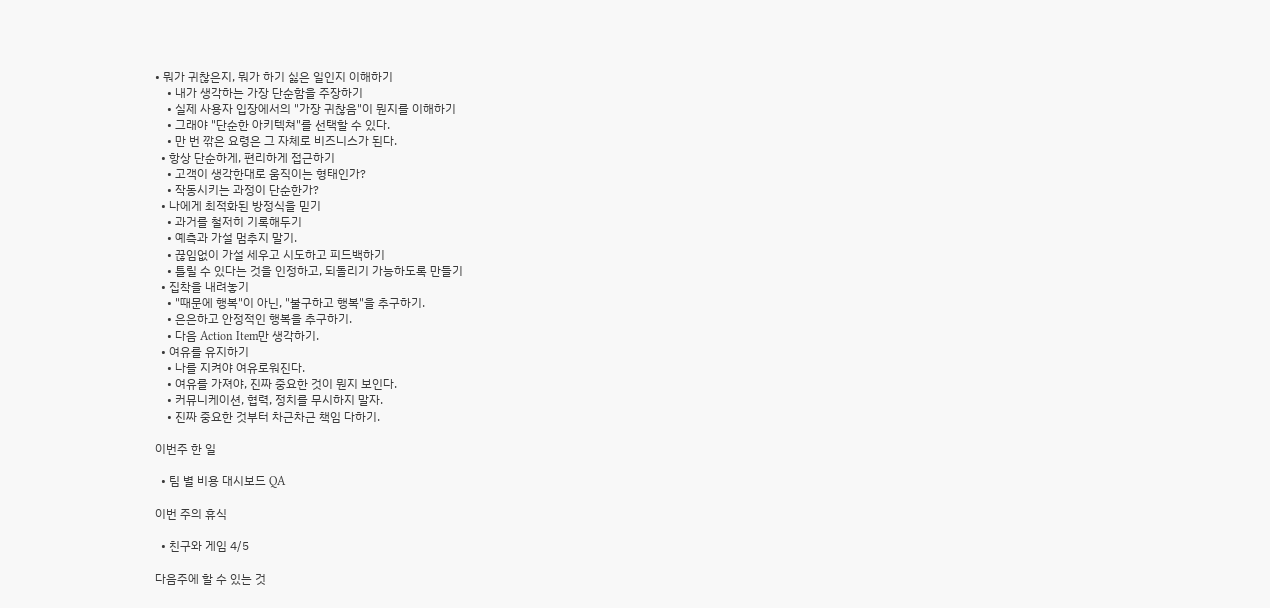• 뭐가 귀찮은지, 뭐가 하기 싫은 일인지 이해하기
    • 내가 생각하는 가장 단순함을 주장하기
    • 실제 사용자 입장에서의 "가장 귀찮음"이 뭔지를 이해하기
    • 그래야 "단순한 아키텍쳐"를 선택할 수 있다.
    • 만 번 깎은 요령은 그 자체로 비즈니스가 된다.
  • 항상 단순하게, 편리하게 접근하기
    • 고객이 생각한대로 움직이는 형태인가?
    • 작동시키는 과정이 단순한가?
  • 나에게 최적화된 방정식을 믿기
    • 과거를 철저히 기록해두기
    • 예측과 가설 멈추지 말기.
    • 끊임없이 가설 세우고 시도하고 피드백하기
    • 틀릴 수 있다는 것을 인정하고, 되돌리기 가능하도록 만들기
  • 집착을 내려놓기
    • "때문에 행복"이 아닌, "불구하고 행복"을 추구하기.
    • 은은하고 안정적인 행복을 추구하기.
    • 다음 Action Item만 생각하기.
  • 여유를 유지하기
    • 나를 지켜야 여유로워진다.
    • 여유를 가져야, 진짜 중요한 것이 뭔지 보인다.
    • 커뮤니케이션, 협력, 정치를 무시하지 말자.
    • 진짜 중요한 것부터 차근차근 책임 다하기.

이번주 한 일

  • 팀 별 비용 대시보드 QA

이번 주의 휴식

  • 친구와 게임 4/5

다음주에 할 수 있는 것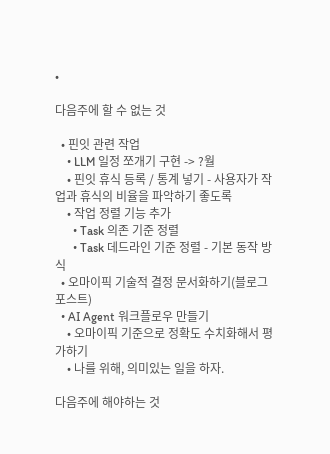•

다음주에 할 수 없는 것

  • 핀잇 관련 작업
    • LLM 일정 쪼개기 구현 -> ?월
    • 핀잇 휴식 등록 / 통계 넣기 - 사용자가 작업과 휴식의 비율을 파악하기 좋도록
    • 작업 정렬 기능 추가
      • Task 의존 기준 정렬
      • Task 데드라인 기준 정렬 - 기본 동작 방식
  • 오마이픽 기술적 결정 문서화하기(블로그 포스트)
  • AI Agent 워크플로우 만들기
    • 오마이픽 기준으로 정확도 수치화해서 평가하기
    • 나를 위해, 의미있는 일을 하자.

다음주에 해야하는 것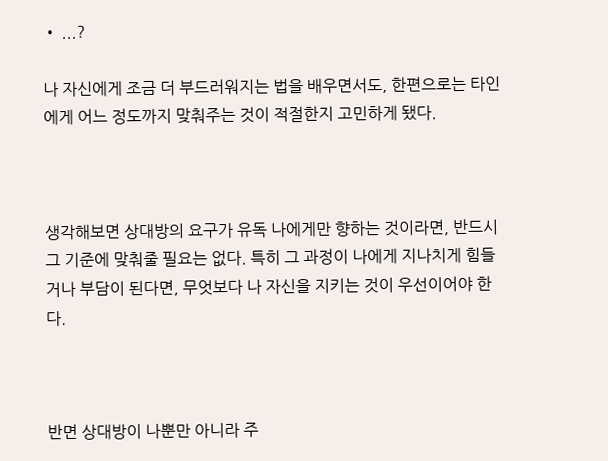• ...?

나 자신에게 조금 더 부드러워지는 법을 배우면서도, 한편으로는 타인에게 어느 정도까지 맞춰주는 것이 적절한지 고민하게 됐다.



생각해보면 상대방의 요구가 유독 나에게만 향하는 것이라면, 반드시 그 기준에 맞춰줄 필요는 없다. 특히 그 과정이 나에게 지나치게 힘들거나 부담이 된다면, 무엇보다 나 자신을 지키는 것이 우선이어야 한다.



반면 상대방이 나뿐만 아니라 주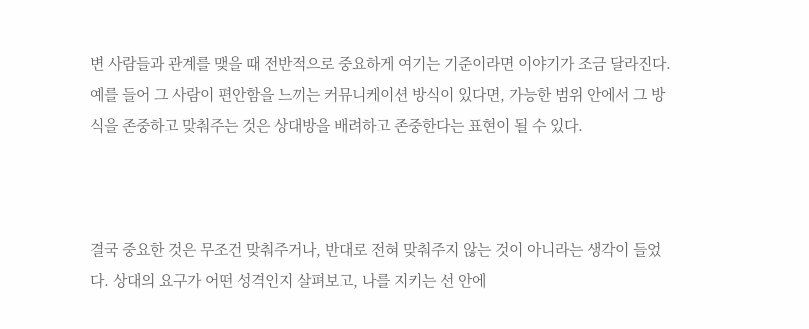변 사람들과 관계를 맺을 때 전반적으로 중요하게 여기는 기준이라면 이야기가 조금 달라진다. 예를 들어 그 사람이 편안함을 느끼는 커뮤니케이션 방식이 있다면, 가능한 범위 안에서 그 방식을 존중하고 맞춰주는 것은 상대방을 배려하고 존중한다는 표현이 될 수 있다.



결국 중요한 것은 무조건 맞춰주거나, 반대로 전혀 맞춰주지 않는 것이 아니라는 생각이 들었다. 상대의 요구가 어떤 성격인지 살펴보고, 나를 지키는 선 안에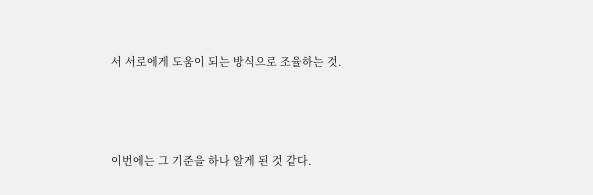서 서로에게 도움이 되는 방식으로 조율하는 것.



이번에는 그 기준을 하나 알게 된 것 같다.